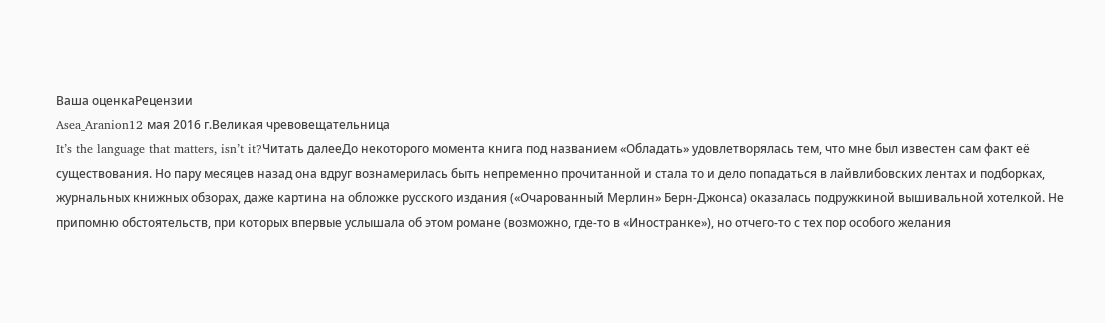Ваша оценкаРецензии
Asea_Aranion12 мая 2016 г.Великая чревовещательница
It’s the language that matters, isn’t it?Читать далееДо некоторого момента книга под названием «Обладать» удовлетворялась тем, что мне был известен сам факт её существования. Но пару месяцев назад она вдруг вознамерилась быть непременно прочитанной и стала то и дело попадаться в лайвлибовских лентах и подборках, журнальных книжных обзорах, даже картина на обложке русского издания («Очарованный Мерлин» Берн-Джонса) оказалась подружкиной вышивальной хотелкой. Не припомню обстоятельств, при которых впервые услышала об этом романе (возможно, где-то в «Иностранке»), но отчего-то с тех пор особого желания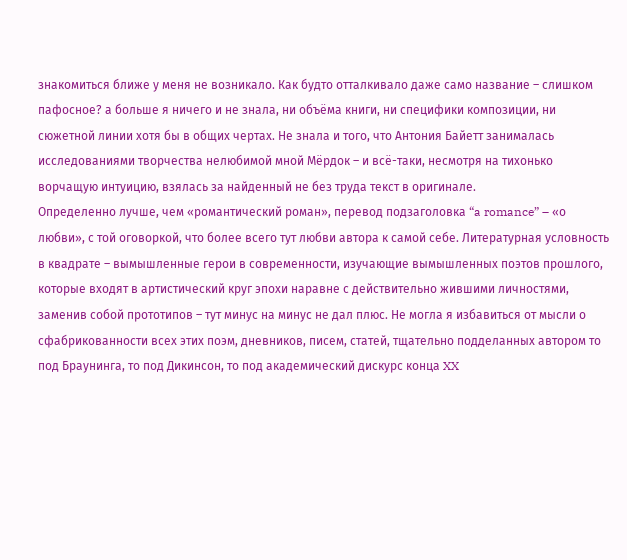знакомиться ближе у меня не возникало. Как будто отталкивало даже само название – слишком пафосное? а больше я ничего и не знала, ни объёма книги, ни специфики композиции, ни сюжетной линии хотя бы в общих чертах. Не знала и того, что Антония Байетт занималась исследованиями творчества нелюбимой мной Мёрдок – и всё-таки, несмотря на тихонько ворчащую интуицию, взялась за найденный не без труда текст в оригинале.
Определенно лучше, чем «романтический роман», перевод подзаголовка “a romance” – «о любви», с той оговоркой, что более всего тут любви автора к самой себе. Литературная условность в квадрате – вымышленные герои в современности, изучающие вымышленных поэтов прошлого, которые входят в артистический круг эпохи наравне с действительно жившими личностями, заменив собой прототипов – тут минус на минус не дал плюс. Не могла я избавиться от мысли о сфабрикованности всех этих поэм, дневников, писем, статей, тщательно подделанных автором то под Браунинга, то под Дикинсон, то под академический дискурс конца XX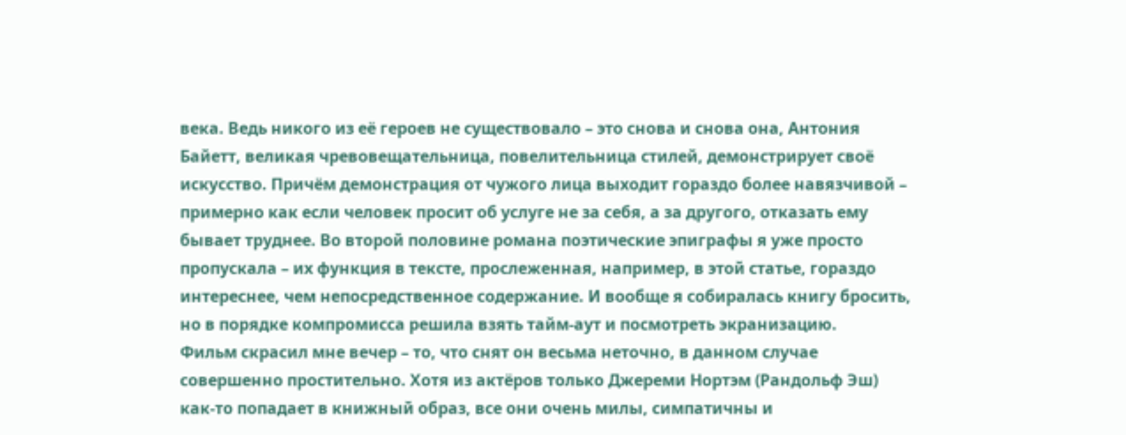века. Ведь никого из её героев не существовало – это снова и снова она, Антония Байетт, великая чревовещательница, повелительница стилей, демонстрирует своё искусство. Причём демонстрация от чужого лица выходит гораздо более навязчивой – примерно как если человек просит об услуге не за себя, а за другого, отказать ему бывает труднее. Во второй половине романа поэтические эпиграфы я уже просто пропускала – их функция в тексте, прослеженная, например, в этой статье, гораздо интереснее, чем непосредственное содержание. И вообще я собиралась книгу бросить, но в порядке компромисса решила взять тайм-аут и посмотреть экранизацию.
Фильм скрасил мне вечер – то, что снят он весьма неточно, в данном случае совершенно простительно. Хотя из актёров только Джереми Нортэм (Рандольф Эш) как-то попадает в книжный образ, все они очень милы, симпатичны и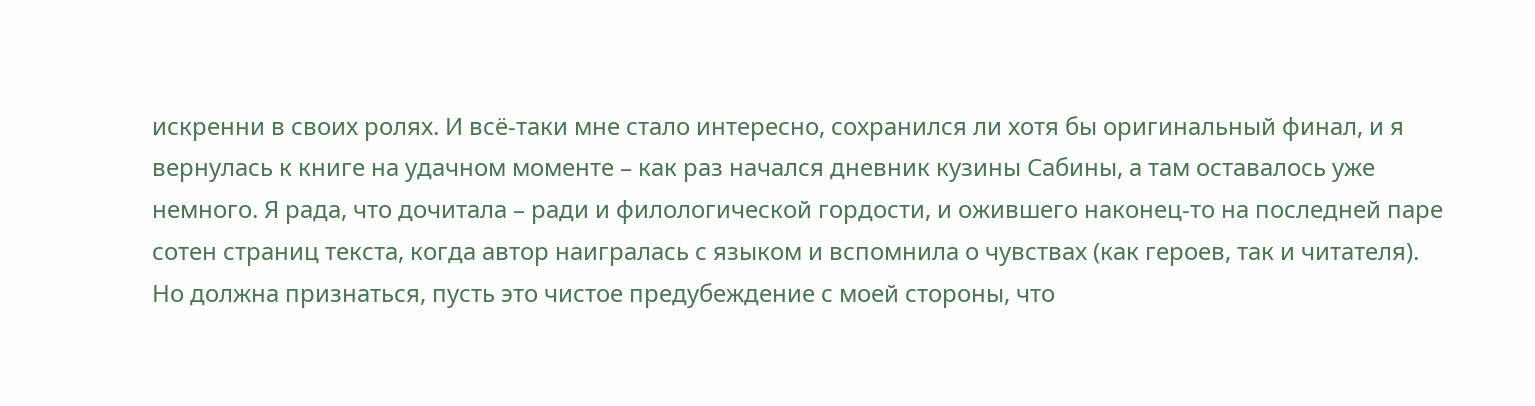искренни в своих ролях. И всё-таки мне стало интересно, сохранился ли хотя бы оригинальный финал, и я вернулась к книге на удачном моменте – как раз начался дневник кузины Сабины, а там оставалось уже немного. Я рада, что дочитала – ради и филологической гордости, и ожившего наконец-то на последней паре сотен страниц текста, когда автор наигралась с языком и вспомнила о чувствах (как героев, так и читателя). Но должна признаться, пусть это чистое предубеждение с моей стороны, что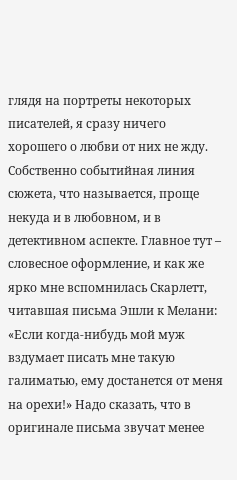глядя на портреты некоторых писателей, я сразу ничего хорошего о любви от них не жду.
Собственно событийная линия сюжета, что называется, проще некуда и в любовном, и в детективном аспекте. Главное тут – словесное оформление, и как же ярко мне вспомнилась Скарлетт, читавшая письма Эшли к Мелани: «Если когда-нибудь мой муж вздумает писать мне такую галиматью, ему достанется от меня на орехи!» Надо сказать, что в оригинале письма звучат менее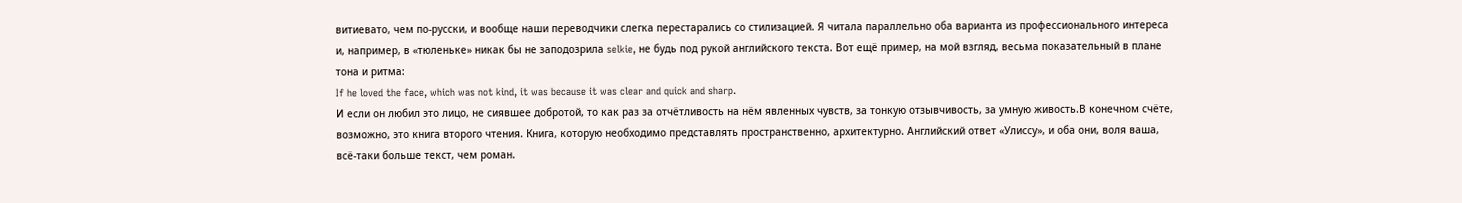витиевато, чем по-русски, и вообще наши переводчики слегка перестарались со стилизацией. Я читала параллельно оба варианта из профессионального интереса и, например, в «тюленьке» никак бы не заподозрила selkie, не будь под рукой английского текста. Вот ещё пример, на мой взгляд, весьма показательный в плане тона и ритма:
If he loved the face, which was not kind, it was because it was clear and quick and sharp.
И если он любил это лицо, не сиявшее добротой, то как раз за отчётливость на нём явленных чувств, за тонкую отзывчивость, за умную живость.В конечном счёте, возможно, это книга второго чтения. Книга, которую необходимо представлять пространственно, архитектурно. Английский ответ «Улиссу», и оба они, воля ваша, всё-таки больше текст, чем роман.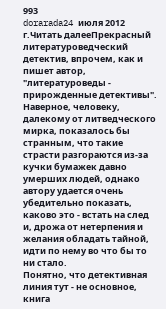993
dorarada24 июля 2012 г.Читать далееПрекрасный литературоведческий детектив, впрочем, как и пишет автор, "литературоведы - прирожденные детективы".
Наверное, человеку, далекому от литведческого мирка, показалось бы странным, что такие страсти разгораются из-за кучки бумажек давно умерших людей, однако автору удается очень убедительно показать, каково это - встать на след и, дрожа от нетерпения и желания обладать тайной, идти по нему во что бы то ни стало.
Понятно, что детективная линия тут - не основное, книга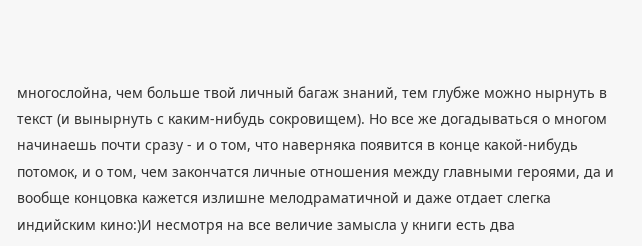многослойна, чем больше твой личный багаж знаний, тем глубже можно нырнуть в текст (и вынырнуть с каким-нибудь сокровищем). Но все же догадываться о многом начинаешь почти сразу - и о том, что наверняка появится в конце какой-нибудь потомок, и о том, чем закончатся личные отношения между главными героями, да и вообще концовка кажется излишне мелодраматичной и даже отдает слегка индийским кино:)И несмотря на все величие замысла у книги есть два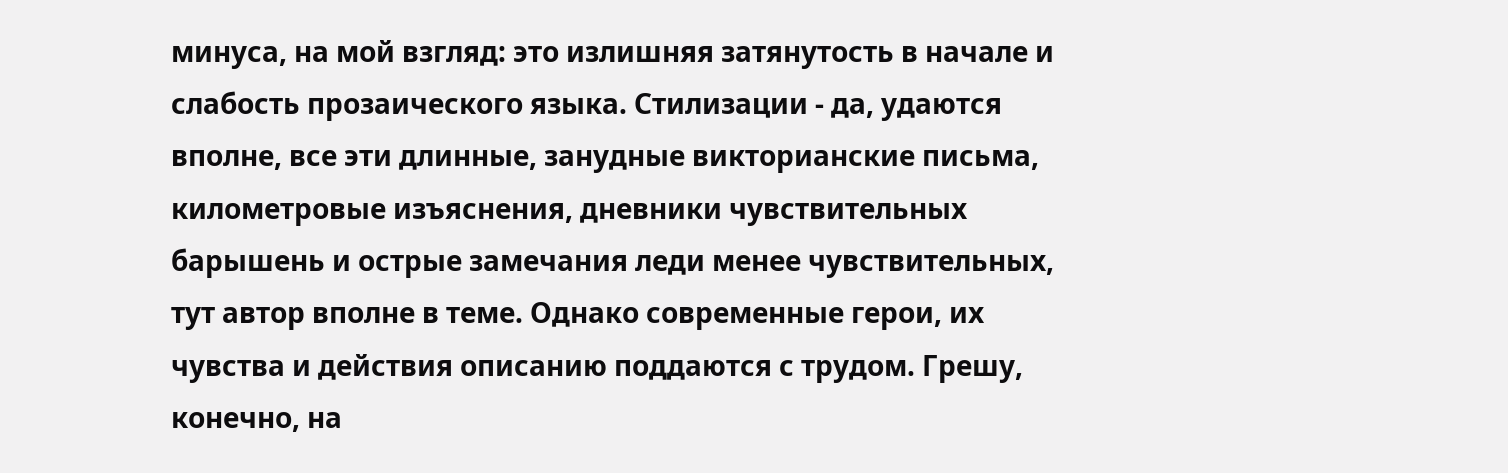минуса, на мой взгляд: это излишняя затянутость в начале и слабость прозаического языка. Стилизации - да, удаются вполне, все эти длинные, занудные викторианские письма, километровые изъяснения, дневники чувствительных барышень и острые замечания леди менее чувствительных, тут автор вполне в теме. Однако современные герои, их чувства и действия описанию поддаются с трудом. Грешу, конечно, на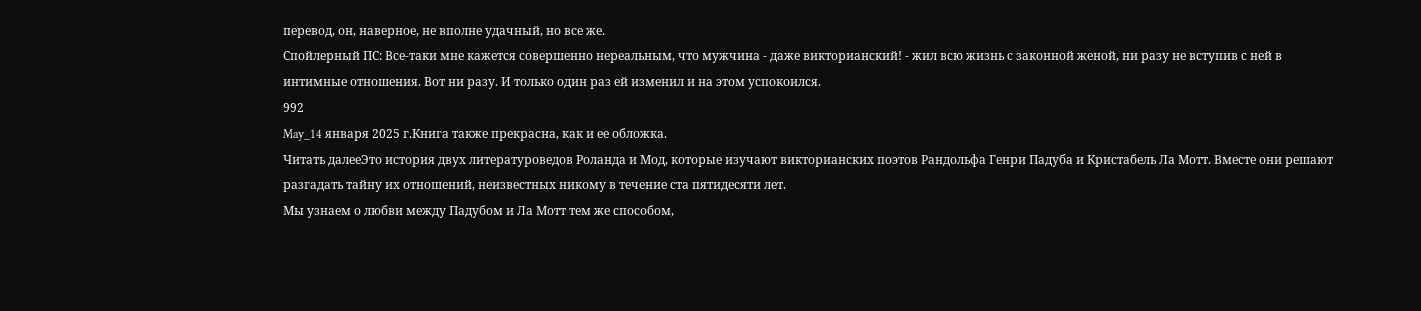перевод, он, наверное, не вполне удачный, но все же.
Спойлерный ПС: Все-таки мне кажется совершенно нереальным, что мужчина - даже викторианский! - жил всю жизнь с законной женой, ни разу не вступив с ней в интимные отношения. Вот ни разу. И только один раз ей изменил и на этом успокоился.
992
May_14 января 2025 г.Книга также прекрасна, как и ее обложка.
Читать далееЭто история двух литературоведов Роланда и Мод, которые изучают викторианских поэтов Рандольфа Генри Падуба и Кристабель Ла Мотт. Вместе они решают разгадать тайну их отношений, неизвестных никому в течение ста пятидесяти лет.
Мы узнаем о любви между Падубом и Ла Мотт тем же способом,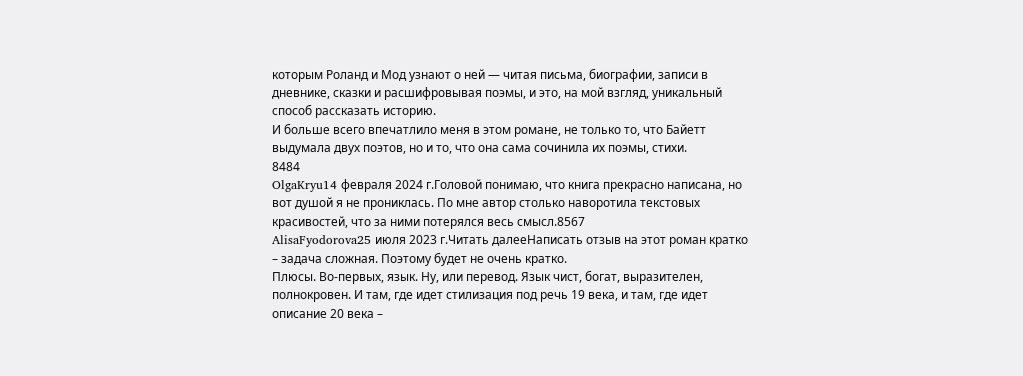которым Роланд и Мод узнают о ней — читая письма, биографии, записи в дневнике, сказки и расшифровывая поэмы, и это, на мой взгляд, уникальный способ рассказать историю.
И больше всего впечатлило меня в этом романе, не только то, что Байетт выдумала двух поэтов, но и то, что она сама сочинила их поэмы, стихи.
8484
OlgaKryu14 февраля 2024 г.Головой понимаю, что книга прекрасно написана, но вот душой я не прониклась. По мне автор столько наворотила текстовых красивостей, что за ними потерялся весь смысл.8567
AlisaFyodorova25 июля 2023 г.Читать далееНаписать отзыв на этот роман кратко – задача сложная. Поэтому будет не очень кратко.
Плюсы. Во-первых, язык. Ну, или перевод. Язык чист, богат, выразителен, полнокровен. И там, где идет стилизация под речь 19 века, и там, где идет описание 20 века –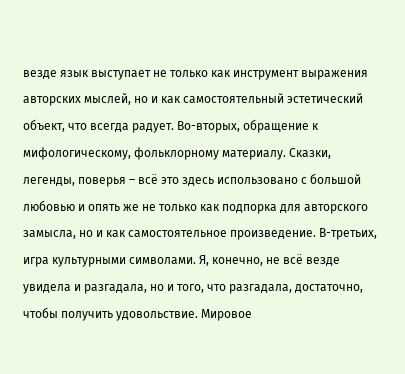везде язык выступает не только как инструмент выражения авторских мыслей, но и как самостоятельный эстетический объект, что всегда радует. Во-вторых, обращение к мифологическому, фольклорному материалу. Сказки, легенды, поверья – всё это здесь использовано с большой любовью и опять же не только как подпорка для авторского замысла, но и как самостоятельное произведение. В-третьих, игра культурными символами. Я, конечно, не всё везде увидела и разгадала, но и того, что разгадала, достаточно, чтобы получить удовольствие. Мировое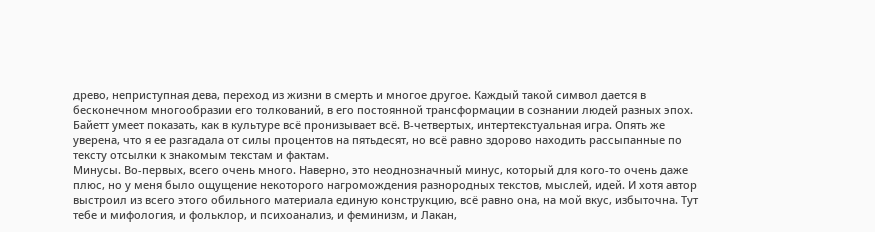древо, неприступная дева, переход из жизни в смерть и многое другое. Каждый такой символ дается в бесконечном многообразии его толкований, в его постоянной трансформации в сознании людей разных эпох. Байетт умеет показать, как в культуре всё пронизывает всё. В-четвертых, интертекстуальная игра. Опять же уверена, что я ее разгадала от силы процентов на пятьдесят, но всё равно здорово находить рассыпанные по тексту отсылки к знакомым текстам и фактам.
Минусы. Во-первых, всего очень много. Наверно, это неоднозначный минус, который для кого-то очень даже плюс, но у меня было ощущение некоторого нагромождения разнородных текстов, мыслей, идей. И хотя автор выстроил из всего этого обильного материала единую конструкцию, всё равно она, на мой вкус, избыточна. Тут тебе и мифология, и фольклор, и психоанализ, и феминизм, и Лакан,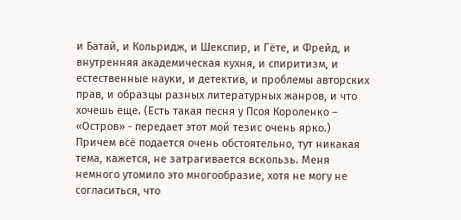и Батай, и Кольридж, и Шекспир, и Гёте, и Фрейд, и внутренняя академическая кухня, и спиритизм, и естественные науки, и детектив, и проблемы авторских прав, и образцы разных литературных жанров, и что хочешь еще. (Есть такая песня у Псоя Короленко – «Остров» - передает этот мой тезис очень ярко.) Причем всё подается очень обстоятельно, тут никакая тема, кажется, не затрагивается вскользь. Меня немного утомило это многообразие, хотя не могу не согласиться, что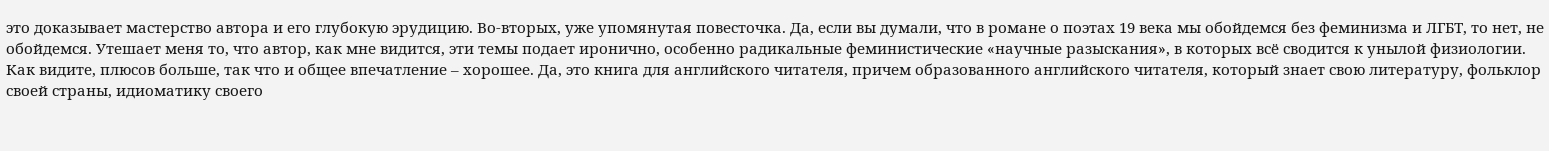это доказывает мастерство автора и его глубокую эрудицию. Во-вторых, уже упомянутая повесточка. Да, если вы думали, что в романе о поэтах 19 века мы обойдемся без феминизма и ЛГБТ, то нет, не обойдемся. Утешает меня то, что автор, как мне видится, эти темы подает иронично, особенно радикальные феминистические «научные разыскания», в которых всё сводится к унылой физиологии.
Как видите, плюсов больше, так что и общее впечатление – хорошее. Да, это книга для английского читателя, причем образованного английского читателя, который знает свою литературу, фольклор своей страны, идиоматику своего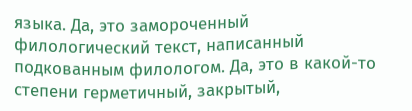языка. Да, это замороченный филологический текст, написанный подкованным филологом. Да, это в какой-то степени герметичный, закрытый,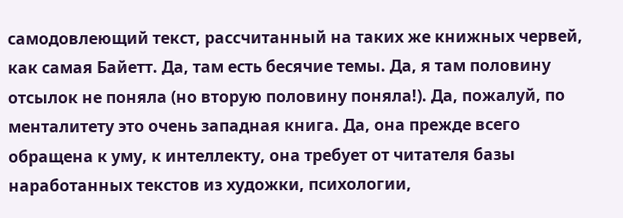самодовлеющий текст, рассчитанный на таких же книжных червей, как самая Байетт. Да, там есть бесячие темы. Да, я там половину отсылок не поняла (но вторую половину поняла!). Да, пожалуй, по менталитету это очень западная книга. Да, она прежде всего обращена к уму, к интеллекту, она требует от читателя базы наработанных текстов из художки, психологии,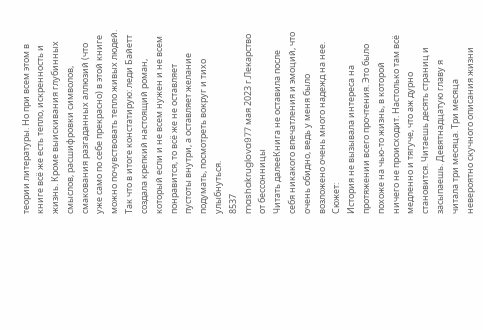теории литературы. Но при всем этом в книге всё же есть тепло, искренность и жизнь. Кроме выискивания глубинных смыслов, расшифровки символов, смакования разгаданных аллюзий (что уже само по себе прекрасно) в этой книге можно почувствовать тепло живых людей. Так что в итоге констатирую: леди Байетт создала крепкий настоящий роман, который если и не всем нужен и не всем понравится, то всё же не оставляет пустоты внутри, а оставляет желание подумать, посмотреть вокруг и тихо улыбнуться.
8537
mashakruglova977 мая 2023 г.Лекарство от бессонницы
Читать далееКнига не оставила после себя никакого впечатления и эмоций, что очень обидно, ведь у меня было возложено очень много надежд на нее.
Сюжет:
История не вызывала интереса на протяжении всего прочтения. Это было похоже на чью-то жизнь, в которой ничего не происходит. Настолько там всё медленно и тягуче, что аж дурно становится. Читаешь десять страниц и засыпаешь. Девятнадцатую главу я читала три месяца. Три месяца невероятно скучного описания жизни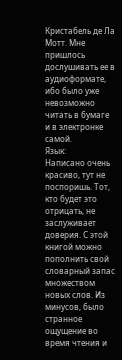Кристабель де Ла Мотт. Мне пришлось дослушивать ее в аудиоформате, ибо было уже невозможно читать в бумаге и в электронке самой.
Язык:
Написано очень красиво, тут не поспоришь. Тот, кто будет это отрицать, не заслуживает доверия. С этой книгой можно пополнить свой словарный запас множеством новых слов. Из минусов, было странное ощущение во время чтения и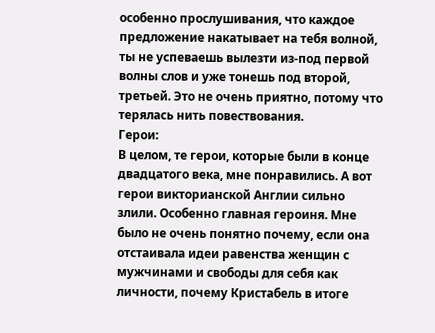особенно прослушивания, что каждое предложение накатывает на тебя волной, ты не успеваешь вылезти из-под первой волны слов и уже тонешь под второй, третьей. Это не очень приятно, потому что терялась нить повествования.
Герои:
В целом, те герои, которые были в конце двадцатого века, мне понравились. А вот герои викторианской Англии сильно злили. Особенно главная героиня. Мне было не очень понятно почему, если она отстаивала идеи равенства женщин с мужчинами и свободы для себя как личности, почему Кристабель в итоге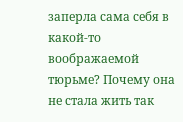заперла сама себя в какой-то воображаемой тюрьме? Почему она не стала жить так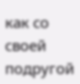как со своей подругой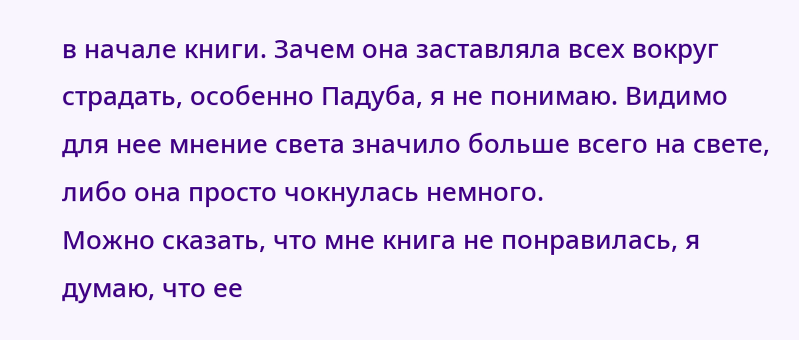в начале книги. Зачем она заставляла всех вокруг страдать, особенно Падуба, я не понимаю. Видимо для нее мнение света значило больше всего на свете, либо она просто чокнулась немного.
Можно сказать, что мне книга не понравилась, я думаю, что ее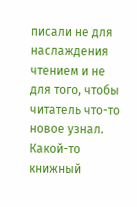писали не для наслаждения чтением и не для того, чтобы читатель что-то новое узнал. Какой-то книжный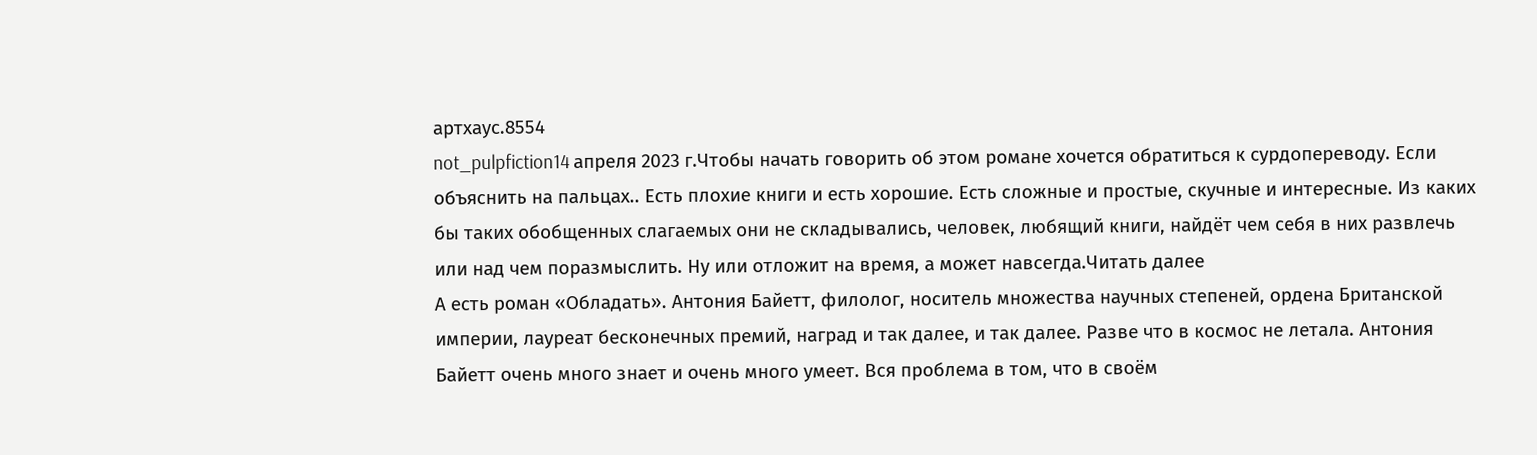артхаус.8554
not_pulpfiction14 апреля 2023 г.Чтобы начать говорить об этом романе хочется обратиться к сурдопереводу. Если объяснить на пальцах.. Есть плохие книги и есть хорошие. Есть сложные и простые, скучные и интересные. Из каких бы таких обобщенных слагаемых они не складывались, человек, любящий книги, найдёт чем себя в них развлечь или над чем поразмыслить. Ну или отложит на время, а может навсегда.Читать далее
А есть роман «Обладать». Антония Байетт, филолог, носитель множества научных степеней, ордена Британской империи, лауреат бесконечных премий, наград и так далее, и так далее. Разве что в космос не летала. Антония Байетт очень много знает и очень много умеет. Вся проблема в том, что в своём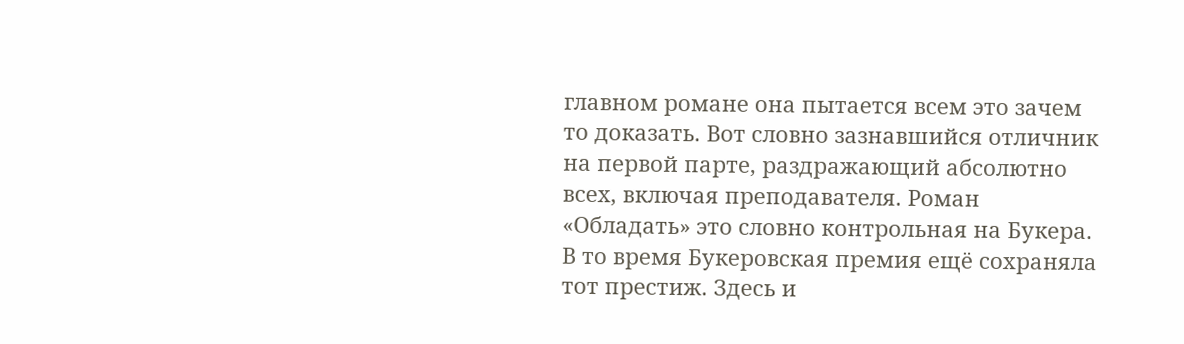главном романе она пытается всем это зачем то доказать. Вот словно зазнавшийся отличник на первой парте, раздражающий абсолютно всех, включая преподавателя. Роман «Обладать» это словно контрольная на Букера. В то время Букеровская премия ещё сохраняла тот престиж. Здесь и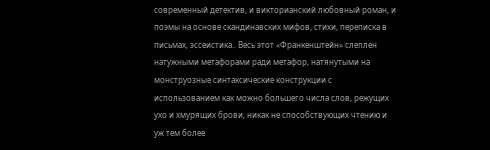современный детектив, и викторианский любовный роман, и поэмы на основе скандинавских мифов, стихи, переписка в письмах, эссеистика.. Весь этот «Франкенштейн» слеплен натужными метафорами ради метафор, натянутыми на монструозные синтаксические конструкции с использованием как можно большего числа слов, режущих ухо и хмурящих брови, никак не способствующих чтению и уж тем более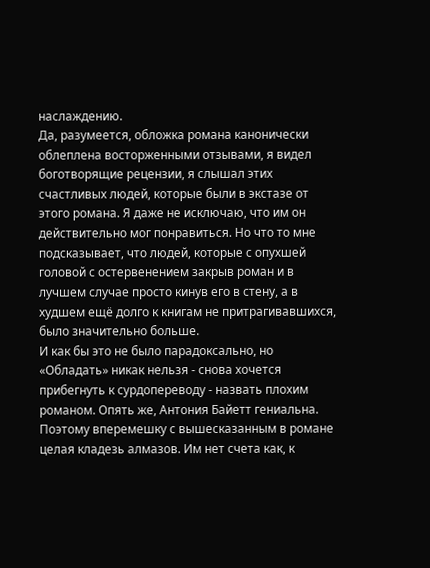наслаждению.
Да, разумеется, обложка романа канонически облеплена восторженными отзывами, я видел боготворящие рецензии, я слышал этих счастливых людей, которые были в экстазе от этого романа. Я даже не исключаю, что им он действительно мог понравиться. Но что то мне подсказывает, что людей, которые с опухшей головой с остервенением закрыв роман и в лучшем случае просто кинув его в стену, а в худшем ещё долго к книгам не притрагивавшихся, было значительно больше.
И как бы это не было парадоксально, но «Обладать» никак нельзя - снова хочется прибегнуть к сурдопереводу - назвать плохим романом. Опять же, Антония Байетт гениальна. Поэтому вперемешку с вышесказанным в романе целая кладезь алмазов. Им нет счета как, к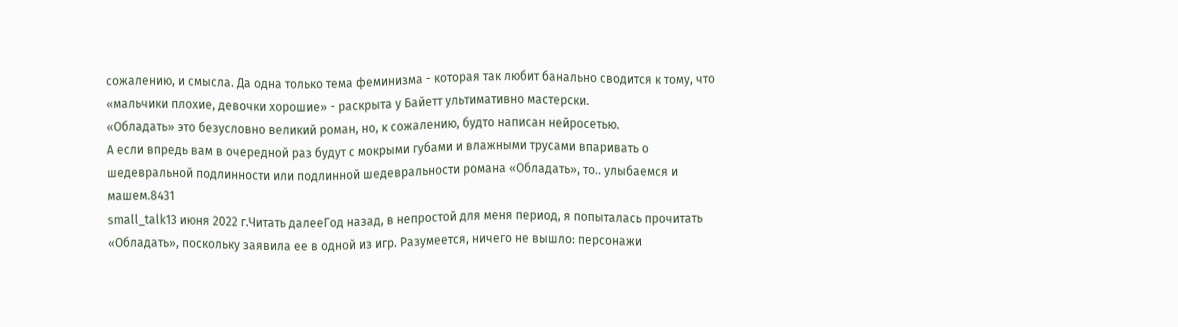сожалению, и смысла. Да одна только тема феминизма - которая так любит банально сводится к тому, что «мальчики плохие, девочки хорошие» - раскрыта у Байетт ультимативно мастерски.
«Обладать» это безусловно великий роман, но, к сожалению, будто написан нейросетью.
А если впредь вам в очередной раз будут с мокрыми губами и влажными трусами впаривать о шедевральной подлинности или подлинной шедевральности романа «Обладать», то.. улыбаемся и машем.8431
small_talk13 июня 2022 г.Читать далееГод назад, в непростой для меня период, я попыталась прочитать «Обладать», поскольку заявила ее в одной из игр. Разумеется, ничего не вышло: персонажи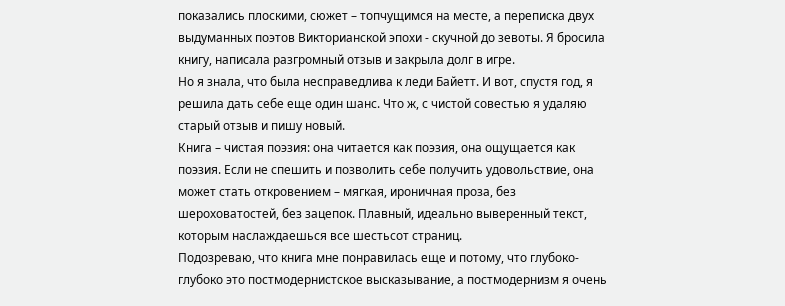показались плоскими, сюжет – топчущимся на месте, а переписка двух выдуманных поэтов Викторианской эпохи - скучной до зевоты. Я бросила книгу, написала разгромный отзыв и закрыла долг в игре.
Но я знала, что была несправедлива к леди Байетт. И вот, спустя год, я решила дать себе еще один шанс. Что ж, с чистой совестью я удаляю старый отзыв и пишу новый.
Книга – чистая поэзия: она читается как поэзия, она ощущается как поэзия. Если не спешить и позволить себе получить удовольствие, она может стать откровением – мягкая, ироничная проза, без шероховатостей, без зацепок. Плавный, идеально выверенный текст, которым наслаждаешься все шестьсот страниц.
Подозреваю, что книга мне понравилась еще и потому, что глубоко-глубоко это постмодернистское высказывание, а постмодернизм я очень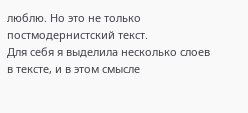люблю. Но это не только постмодернистский текст.
Для себя я выделила несколько слоев в тексте, и в этом смысле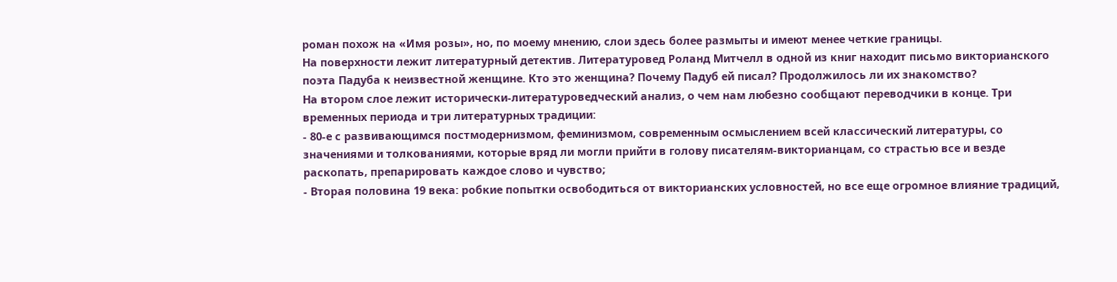роман похож на «Имя розы», но, по моему мнению, слои здесь более размыты и имеют менее четкие границы.
На поверхности лежит литературный детектив. Литературовед Роланд Митчелл в одной из книг находит письмо викторианского поэта Падуба к неизвестной женщине. Кто это женщина? Почему Падуб ей писал? Продолжилось ли их знакомство?
На втором слое лежит исторически-литературоведческий анализ, о чем нам любезно сообщают переводчики в конце. Три временных периода и три литературных традиции:
- 80-е с развивающимся постмодернизмом, феминизмом, современным осмыслением всей классический литературы, со значениями и толкованиями, которые вряд ли могли прийти в голову писателям-викторианцам, со страстью все и везде раскопать, препарировать каждое слово и чувство;
- Вторая половина 19 века: робкие попытки освободиться от викторианских условностей, но все еще огромное влияние традиций,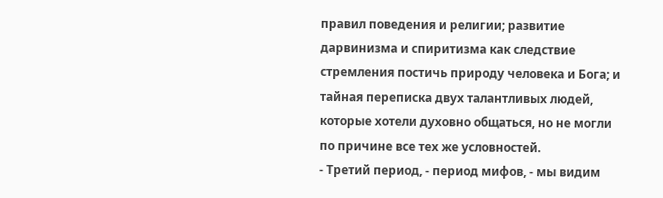правил поведения и религии; развитие дарвинизма и спиритизма как следствие стремления постичь природу человека и Бога; и тайная переписка двух талантливых людей, которые хотели духовно общаться, но не могли по причине все тех же условностей.
- Третий период, - период мифов, - мы видим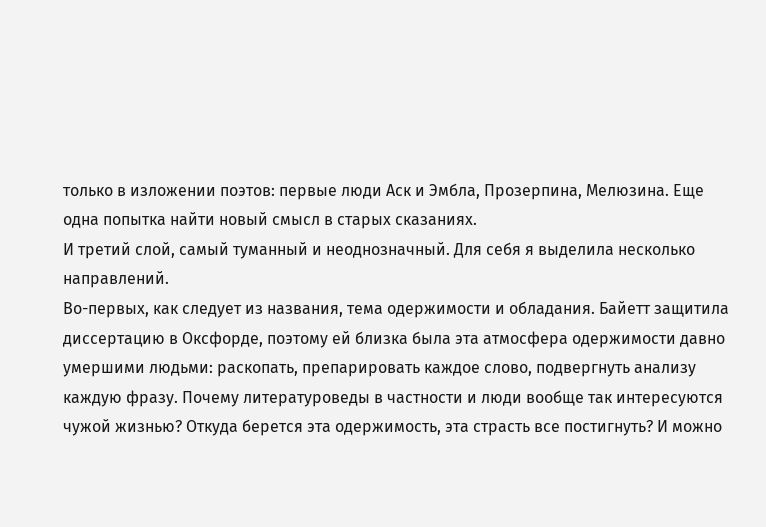только в изложении поэтов: первые люди Аск и Эмбла, Прозерпина, Мелюзина. Еще одна попытка найти новый смысл в старых сказаниях.
И третий слой, самый туманный и неоднозначный. Для себя я выделила несколько направлений.
Во-первых, как следует из названия, тема одержимости и обладания. Байетт защитила диссертацию в Оксфорде, поэтому ей близка была эта атмосфера одержимости давно умершими людьми: раскопать, препарировать каждое слово, подвергнуть анализу каждую фразу. Почему литературоведы в частности и люди вообще так интересуются чужой жизнью? Откуда берется эта одержимость, эта страсть все постигнуть? И можно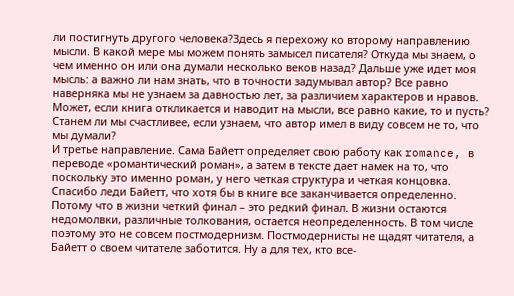ли постигнуть другого человека?Здесь я перехожу ко второму направлению мысли. В какой мере мы можем понять замысел писателя? Откуда мы знаем, о чем именно он или она думали несколько веков назад? Дальше уже идет моя мысль: а важно ли нам знать, что в точности задумывал автор? Все равно наверняка мы не узнаем за давностью лет, за различием характеров и нравов. Может, если книга откликается и наводит на мысли, все равно какие, то и пусть? Станем ли мы счастливее, если узнаем, что автор имел в виду совсем не то, что мы думали?
И третье направление. Сама Байетт определяет свою работу как romance, в переводе «романтический роман», а затем в тексте дает намек на то, что поскольку это именно роман, у него четкая структура и четкая концовка. Спасибо леди Байетт, что хотя бы в книге все заканчивается определенно. Потому что в жизни четкий финал – это редкий финал. В жизни остаются недомолвки, различные толкования, остается неопределенность. В том числе поэтому это не совсем постмодернизм. Постмодернисты не щадят читателя, а Байетт о своем читателе заботится. Ну а для тех, кто все-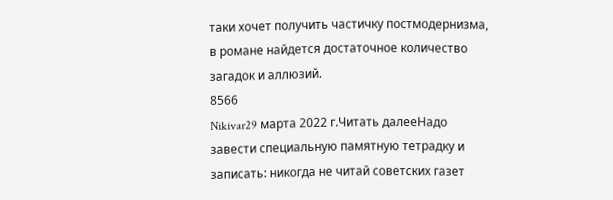таки хочет получить частичку постмодернизма, в романе найдется достаточное количество загадок и аллюзий.
8566
Nikivar29 марта 2022 г.Читать далееНадо завести специальную памятную тетрадку и записать: никогда не читай советских газет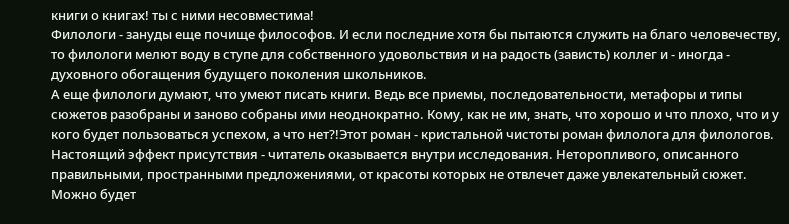книги о книгах! ты с ними несовместима!
Филологи - зануды еще почище философов. И если последние хотя бы пытаются служить на благо человечеству, то филологи мелют воду в ступе для собственного удовольствия и на радость (зависть) коллег и - иногда - духовного обогащения будущего поколения школьников.
А еще филологи думают, что умеют писать книги. Ведь все приемы, последовательности, метафоры и типы сюжетов разобраны и заново собраны ими неоднократно. Кому, как не им, знать, что хорошо и что плохо, что и у кого будет пользоваться успехом, а что нет?!Этот роман - кристальной чистоты роман филолога для филологов.
Настоящий эффект присутствия - читатель оказывается внутри исследования. Неторопливого, описанного правильными, пространными предложениями, от красоты которых не отвлечет даже увлекательный сюжет. Можно будет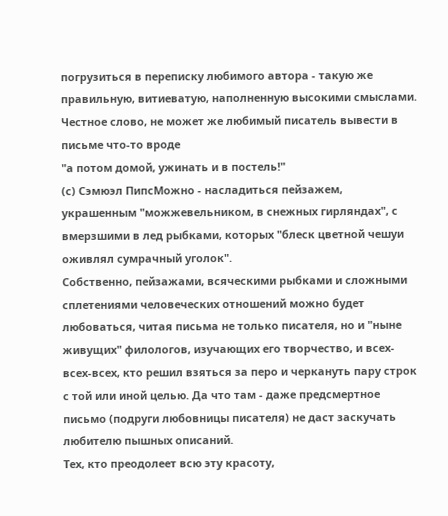погрузиться в переписку любимого автора - такую же правильную, витиеватую, наполненную высокими смыслами. Честное слово, не может же любимый писатель вывести в письме что-то вроде
"а потом домой, ужинать и в постель!"
(с) Сэмюэл ПипсМожно - насладиться пейзажем, украшенным "можжевельником, в снежных гирляндах", с вмерзшими в лед рыбками, которых "блеск цветной чешуи оживлял сумрачный уголок".
Собственно, пейзажами, всяческими рыбками и сложными сплетениями человеческих отношений можно будет любоваться, читая письма не только писателя, но и "ныне живущих" филологов, изучающих его творчество, и всех-всех-всех, кто решил взяться за перо и черкануть пару строк с той или иной целью. Да что там - даже предсмертное письмо (подруги любовницы писателя) не даст заскучать любителю пышных описаний.
Тех, кто преодолеет всю эту красоту,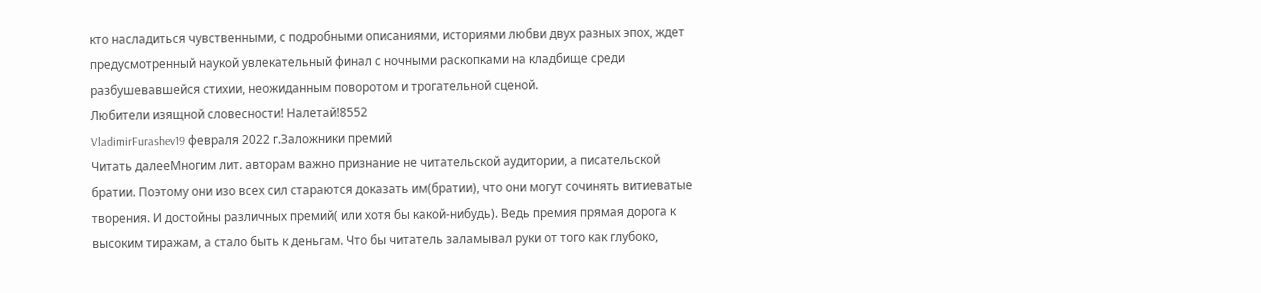кто насладиться чувственными, с подробными описаниями, историями любви двух разных эпох, ждет предусмотренный наукой увлекательный финал с ночными раскопками на кладбище среди разбушевавшейся стихии, неожиданным поворотом и трогательной сценой.
Любители изящной словесности! Налетай!8552
VladimirFurashev19 февраля 2022 г.Заложники премий
Читать далееМногим лит. авторам важно признание не читательской аудитории, а писательской братии. Поэтому они изо всех сил стараются доказать им(братии), что они могут сочинять витиеватые творения. И достойны различных премий( или хотя бы какой-нибудь). Ведь премия прямая дорога к высоким тиражам, а стало быть к деньгам. Что бы читатель заламывал руки от того как глубоко,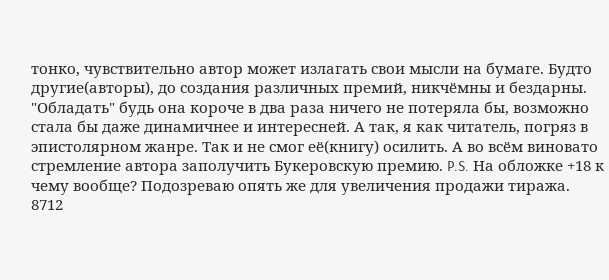тонко, чувствительно автор может излагать свои мысли на бумаге. Будто другие(авторы), до создания различных премий, никчёмны и бездарны. "Обладать" будь она короче в два раза ничего не потеряла бы, возможно стала бы даже динамичнее и интересней. А так, я как читатель, погряз в эпистолярном жанре. Так и не смог её(книгу) осилить. А во всём виновато стремление автора заполучить Букеровскую премию. P.S. На обложке +18 к чему вообще? Подозреваю опять же для увеличения продажи тиража.
8712